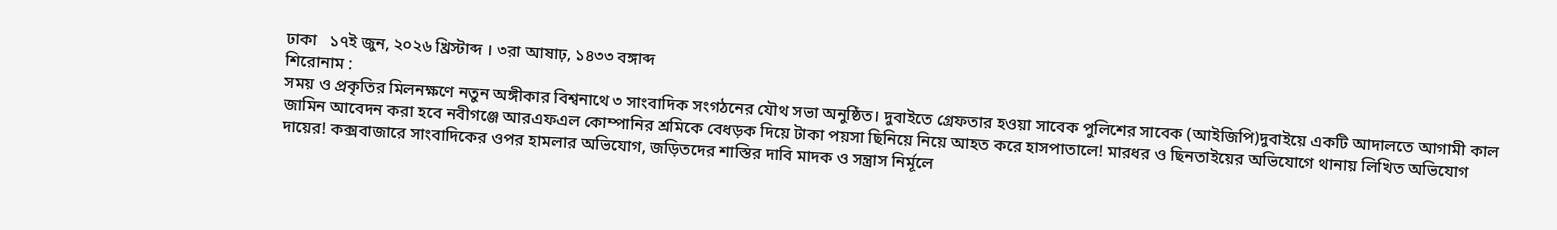ঢাকা   ১৭ই জুন, ২০২৬ খ্রিস্টাব্দ । ৩রা আষাঢ়, ১৪৩৩ বঙ্গাব্দ
শিরোনাম :
সময় ও প্রকৃতির মিলনক্ষণে নতুন অঙ্গীকার বিশ্বনাথে ৩ সাংবাদিক সংগঠনের যৌথ সভা অনুষ্ঠিত। দুবাইতে গ্রেফতার হওয়া সাবেক পুলিশের সাবেক (আইজিপি)দুবাইয়ে একটি আদালতে আগামী কাল জামিন আবেদন করা হবে নবীগঞ্জে আরএফএল কোম্পানির শ্রমিকে বেধড়ক দিয়ে টাকা পয়সা ছিনিয়ে নিয়ে আহত করে হাসপাতালে! মারধর ও ছিনতাইয়ের অভিযোগে থানায় লিখিত অভিযোগ দায়ের! কক্সবাজারে সাংবাদিকের ওপর হামলার অভিযোগ, জড়িতদের শাস্তির দাবি মাদক ও সন্ত্রাস নির্মূলে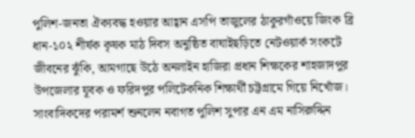পুলিশ-জনতা ঐক্যবদ্ধ হওয়ার আহ্বান এসপি তাজুলের ঠাকুরগাঁওয়ে জিংক ব্রি ধান-১০২ শীর্ষক কৃষক মাঠ দিবস অনুষ্ঠিত বাঘাইছড়িতে নেটওয়ার্ক সংকটে জীবনের ঝুঁকি, আমগাছে উঠে অনলাইন হাজিরা প্রধান শিক্ষকের শাহজাদপুর উপজেলার যূবক ও ফরিদপুর পলিটেকনিক শিক্ষার্থী চট্টগ্রামে গিয়ে নিখোঁজ। সাংবাদিকদের পরামর্শ শুনলেন নবাগত পুলিশ সুপার এন এম নাসিরুদ্দিন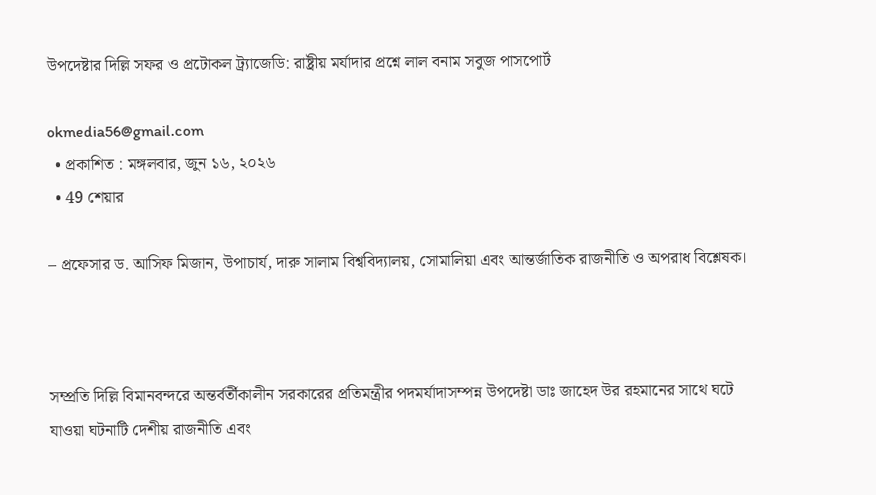উপদেষ্টার দিল্লি সফর ও প্রটোকল ট্র্যাজেডি: রাষ্ট্রীয় মর্যাদার প্রশ্নে লাল বনাম সবুজ পাসপোর্ট

okmedia56@gmail.com
  • প্রকাশিত : মঙ্গলবার, জুন ১৬, ২০২৬
  • 49 শেয়ার

– প্রফেসার ড. আসিফ মিজান, উপাচার্য, দারু সালাম বিশ্ববিদ্যালয়, সোমালিয়া এবং আন্তর্জাতিক রাজনীতি ও অপরাধ বিশ্লেষক।



সম্প্রতি দিল্লি বিমানবন্দরে অন্তর্বর্তীকালীন সরকারের প্রতিমন্ত্রীর পদমর্যাদাসম্পন্ন উপদেষ্টা ডাঃ জাহেদ উর রহমানের সাথে ঘটে যাওয়া ঘটনাটি দেশীয় রাজনীতি এবং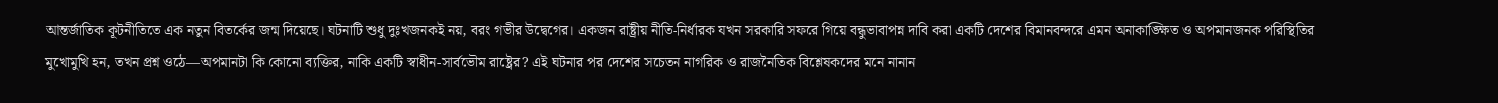আন্তর্জাতিক কূটনীতিতে এক নতুন বিতর্কের জন্ম দিয়েছে। ঘটনাটি শুধু দুঃখজনকই নয়, বরং গভীর উদ্বেগের। একজন রাষ্ট্রীয় নীতি-নির্ধারক যখন সরকারি সফরে গিয়ে বন্ধুভাবাপন্ন দাবি করা একটি দেশের বিমানবন্দরে এমন অনাকাঙ্ক্ষিত ও অপমানজনক পরিস্থিতির মুখোমুখি হন, তখন প্রশ্ন ওঠে—অপমানটা কি কোনো ব্যক্তির, নাকি একটি স্বাধীন-সার্বভৌম রাষ্ট্রের? এই ঘটনার পর দেশের সচেতন নাগরিক ও রাজনৈতিক বিশ্লেষকদের মনে নানান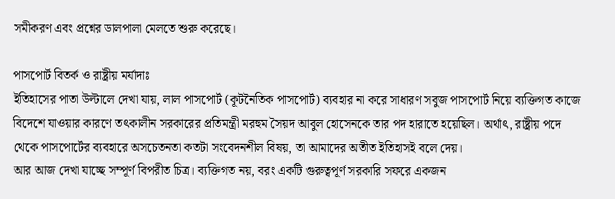সমীকরণ এবং প্রশ্নের ডালপালা মেলতে শুরু করেছে।

পাসপোর্ট বিতর্ক ও রাষ্ট্রীয় মর্যাদাঃ
ইতিহাসের পাতা উল্টালে দেখা যায়, লাল পাসপোর্ট (কূটনৈতিক পাসপোর্ট) ব্যবহার না করে সাধারণ সবুজ পাসপোর্ট নিয়ে ব্যক্তিগত কাজে বিদেশে যাওয়ার কারণে তৎকালীন সরকারের প্রতিমন্ত্রী মরহুম সৈয়দ আবুল হোসেনকে তার পদ হারাতে হয়েছিল। অর্থাৎ, রাষ্ট্রীয় পদে থেকে পাসপোর্টের ব্যবহারে অসচেতনতা কতটা সংবেদনশীল বিষয়, তা আমাদের অতীত ইতিহাসই বলে দেয়।
আর আজ দেখা যাচ্ছে সম্পূর্ণ বিপরীত চিত্র। ব্যক্তিগত নয়, বরং একটি গুরুত্বপূর্ণ সরকারি সফরে একজন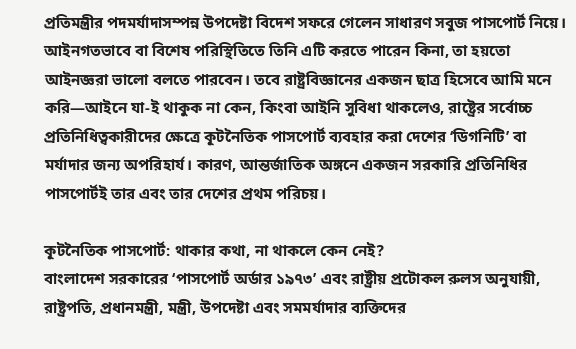প্রতিমন্ত্রীর পদমর্যাদাসম্পন্ন উপদেষ্টা বিদেশ সফরে গেলেন সাধারণ সবুজ পাসপোর্ট নিয়ে। আইনগতভাবে বা বিশেষ পরিস্থিতিতে তিনি এটি করতে পারেন কিনা, তা হয়তো আইনজ্ঞরা ভালো বলতে পারবেন। তবে রাষ্ট্রবিজ্ঞানের একজন ছাত্র হিসেবে আমি মনে করি—আইনে যা-ই থাকুক না কেন, কিংবা আইনি সুবিধা থাকলেও, রাষ্ট্রের সর্বোচ্চ প্রতিনিধিত্বকারীদের ক্ষেত্রে কূটনৈতিক পাসপোর্ট ব্যবহার করা দেশের ‘ডিগনিটি’ বা মর্যাদার জন্য অপরিহার্য। কারণ, আন্তর্জাতিক অঙ্গনে একজন সরকারি প্রতিনিধির পাসপোর্টই তার এবং তার দেশের প্রথম পরিচয়।

কূটনৈতিক পাসপোর্ট: থাকার কথা, না থাকলে কেন নেই?
বাংলাদেশ সরকারের ‘পাসপোর্ট অর্ডার ১৯৭৩’ এবং রাষ্ট্রীয় প্রটোকল রুলস অনুযায়ী, রাষ্ট্রপতি, প্রধানমন্ত্রী, মন্ত্রী, উপদেষ্টা এবং সমমর্যাদার ব্যক্তিদের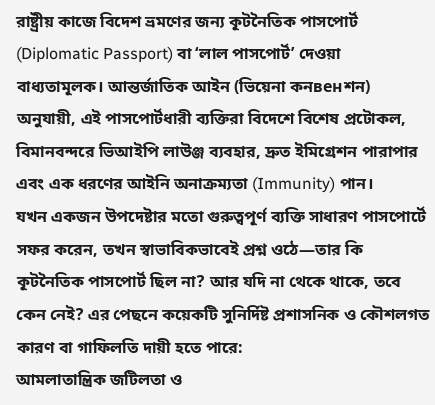রাষ্ট্রীয় কাজে বিদেশ ভ্রমণের জন্য কূটনৈতিক পাসপোর্ট (Diplomatic Passport) বা ‘লাল পাসপোর্ট’ দেওয়া বাধ্যতামূলক। আন্তর্জাতিক আইন (ভিয়েনা কনвенশন) অনুযায়ী, এই পাসপোর্টধারী ব্যক্তিরা বিদেশে বিশেষ প্রটোকল, বিমানবন্দরে ভিআইপি লাউঞ্জ ব্যবহার, দ্রুত ইমিগ্রেশন পারাপার এবং এক ধরণের আইনি অনাক্রম্যতা (Immunity) পান।
যখন একজন উপদেষ্টার মতো গুরুত্বপূর্ণ ব্যক্তি সাধারণ পাসপোর্টে সফর করেন, তখন স্বাভাবিকভাবেই প্রশ্ন ওঠে—তার কি কূটনৈতিক পাসপোর্ট ছিল না? আর যদি না থেকে থাকে, তবে কেন নেই? এর পেছনে কয়েকটি সুনির্দিষ্ট প্রশাসনিক ও কৌশলগত কারণ বা গাফিলতি দায়ী হতে পারে:
আমলাতান্ত্রিক জটিলতা ও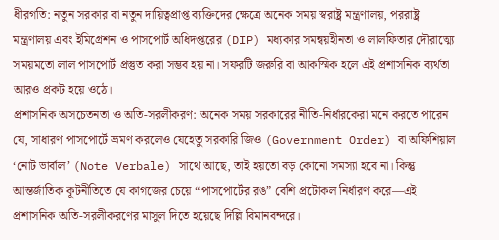ধীরগতি: নতুন সরকার বা নতুন দায়িত্বপ্রাপ্ত ব্যক্তিদের ক্ষেত্রে অনেক সময় স্বরাষ্ট্র মন্ত্রণালয়, পররাষ্ট্র মন্ত্রণালয় এবং ইমিগ্রেশন ও পাসপোর্ট অধিদপ্তরের (DIP) মধ্যকার সমন্বয়হীনতা ও লালফিতার দৌরাত্ম্যে সময়মতো লাল পাসপোর্ট প্রস্তুত করা সম্ভব হয় না। সফরটি জরুরি বা আকস্মিক হলে এই প্রশাসনিক ব্যর্থতা আরও প্রকট হয়ে ওঠে।
প্রশাসনিক অসচেতনতা ও অতি-সরলীকরণ: অনেক সময় সরকারের নীতি-নির্ধারকেরা মনে করতে পারেন যে, সাধারণ পাসপোর্টে ভ্রমণ করলেও যেহেতু সরকারি জিও (Government Order) বা অফিশিয়াল ‘নোট ভার্বাল’ (Note Verbale) সাথে আছে, তাই হয়তো বড় কোনো সমস্যা হবে না। কিন্তু আন্তর্জাতিক কূটনীতিতে যে কাগজের চেয়ে “পাসপোর্টের রঙ” বেশি প্রটোকল নির্ধারণ করে—এই প্রশাসনিক অতি-সরলীকরণের মাসুল দিতে হয়েছে দিল্লি বিমানবন্দরে।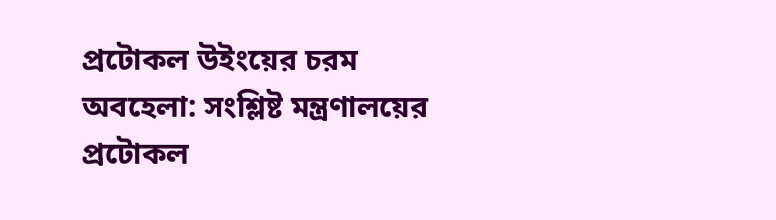প্রটোকল উইংয়ের চরম অবহেলা: সংশ্লিষ্ট মন্ত্রণালয়ের প্রটোকল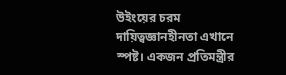উইংয়ের চরম দায়িত্বজ্ঞানহীনতা এখানে স্পষ্ট। একজন প্রতিমন্ত্রীর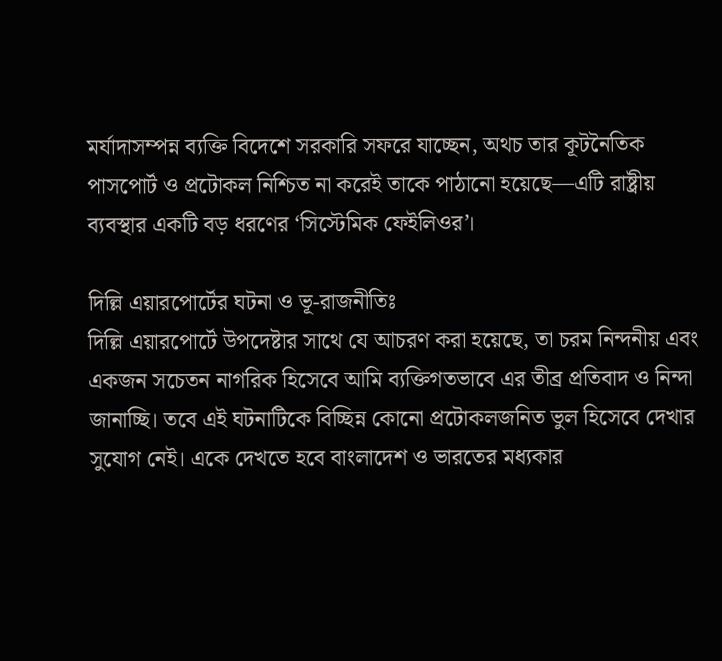মর্যাদাসম্পন্ন ব্যক্তি বিদেশে সরকারি সফরে যাচ্ছেন, অথচ তার কূটনৈতিক পাসপোর্ট ও প্রটোকল নিশ্চিত না করেই তাকে পাঠানো হয়েছে—এটি রাষ্ট্রীয় ব্যবস্থার একটি বড় ধরণের ‘সিস্টেমিক ফেইলিওর’।

দিল্লি এয়ারপোর্টের ঘটনা ও ভূ-রাজনীতিঃ
দিল্লি এয়ারপোর্টে উপদেষ্টার সাথে যে আচরণ করা হয়েছে, তা চরম নিন্দনীয় এবং একজন সচেতন নাগরিক হিসেবে আমি ব্যক্তিগতভাবে এর তীব্র প্রতিবাদ ও নিন্দা জানাচ্ছি। তবে এই ঘটনাটিকে বিচ্ছিন্ন কোনো প্রটোকলজনিত ভুল হিসেবে দেখার সুযোগ নেই। একে দেখতে হবে বাংলাদেশ ও ভারতের মধ্যকার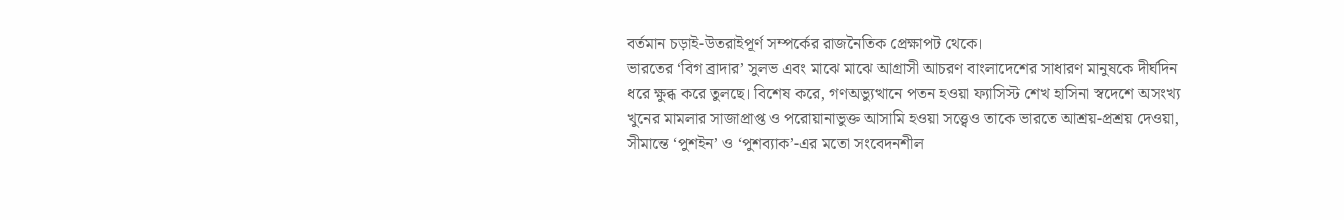বর্তমান চড়াই-উতরাইপূর্ণ সম্পর্কের রাজনৈতিক প্রেক্ষাপট থেকে।
ভারতের ‘বিগ ব্রাদার’ সুলভ এবং মাঝে মাঝে আগ্রাসী আচরণ বাংলাদেশের সাধারণ মানুষকে দীর্ঘদিন ধরে ক্ষুব্ধ করে তুলছে। বিশেষ করে, গণঅভ্যুত্থানে পতন হওয়া ফ্যাসিস্ট শেখ হাসিনা স্বদেশে অসংখ্য খুনের মামলার সাজাপ্রাপ্ত ও পরোয়ানাভুক্ত আসামি হওয়া সত্ত্বেও তাকে ভারতে আশ্রয়-প্রশ্রয় দেওয়া, সীমান্তে ‘পুশইন’ ও ‘পুশব্যাক’-এর মতো সংবেদনশীল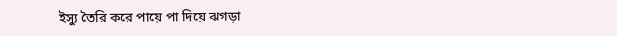ইস্যু তৈরি করে পায়ে পা দিয়ে ঝগড়া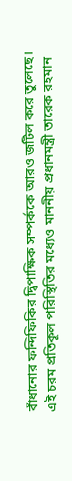বাঁধানোর ফন্দিফিকির দ্বিপাক্ষিক সম্পর্ককে আরও জটিল করে তুলেছে।
এই চরম প্রতিকূল পরিস্থিতির মধ্যেও মাননীয় প্রধানমন্ত্রী তারেক রহমান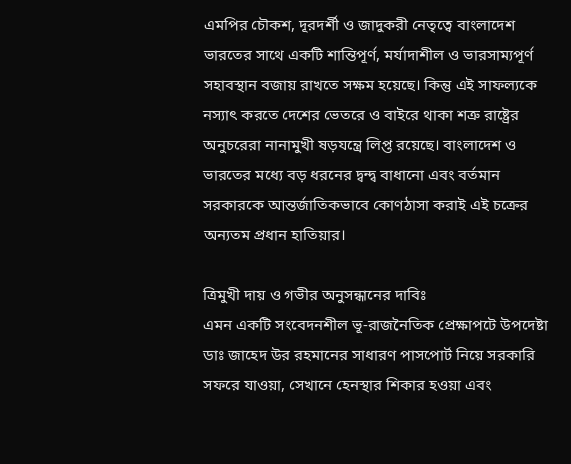এমপির চৌকশ, দূরদর্শী ও জাদুকরী নেতৃত্বে বাংলাদেশ ভারতের সাথে একটি শান্তিপূর্ণ, মর্যাদাশীল ও ভারসাম্যপূর্ণ সহাবস্থান বজায় রাখতে সক্ষম হয়েছে। কিন্তু এই সাফল্যকে নস্যাৎ করতে দেশের ভেতরে ও বাইরে থাকা শত্রু রাষ্ট্রের অনুচরেরা নানামুখী ষড়যন্ত্রে লিপ্ত রয়েছে। বাংলাদেশ ও ভারতের মধ্যে বড় ধরনের দ্বন্দ্ব বাধানো এবং বর্তমান সরকারকে আন্তর্জাতিকভাবে কোণঠাসা করাই এই চক্রের অন্যতম প্রধান হাতিয়ার।

ত্রিমুখী দায় ও গভীর অনুসন্ধানের দাবিঃ
এমন একটি সংবেদনশীল ভূ-রাজনৈতিক প্রেক্ষাপটে উপদেষ্টা ডাঃ জাহেদ উর রহমানের সাধারণ পাসপোর্ট নিয়ে সরকারি সফরে যাওয়া, সেখানে হেনস্থার শিকার হওয়া এবং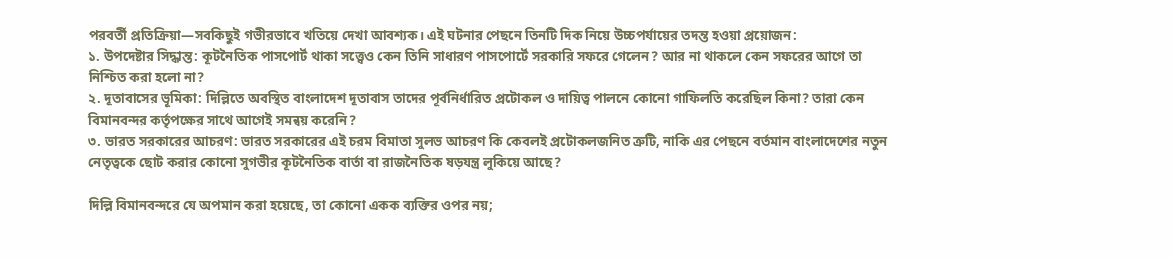পরবর্তী প্রতিক্রিয়া—সবকিছুই গভীরভাবে খতিয়ে দেখা আবশ্যক। এই ঘটনার পেছনে তিনটি দিক নিয়ে উচ্চপর্যায়ের তদন্ত হওয়া প্রয়োজন:
১. উপদেষ্টার সিদ্ধান্ত: কূটনৈতিক পাসপোর্ট থাকা সত্ত্বেও কেন তিনি সাধারণ পাসপোর্টে সরকারি সফরে গেলেন? আর না থাকলে কেন সফরের আগে তা নিশ্চিত করা হলো না?
২. দূতাবাসের ভূমিকা: দিল্লিতে অবস্থিত বাংলাদেশ দূতাবাস তাদের পূর্বনির্ধারিত প্রটোকল ও দায়িত্ব পালনে কোনো গাফিলতি করেছিল কিনা? তারা কেন বিমানবন্দর কর্তৃপক্ষের সাথে আগেই সমন্বয় করেনি?
৩. ভারত সরকারের আচরণ: ভারত সরকারের এই চরম বিমাতা সুলভ আচরণ কি কেবলই প্রটোকলজনিত ত্রুটি, নাকি এর পেছনে বর্তমান বাংলাদেশের নতুন নেতৃত্বকে ছোট করার কোনো সুগভীর কূটনৈতিক বার্তা বা রাজনৈতিক ষড়যন্ত্র লুকিয়ে আছে?

দিল্লি বিমানবন্দরে যে অপমান করা হয়েছে, তা কোনো একক ব্যক্তির ওপর নয়;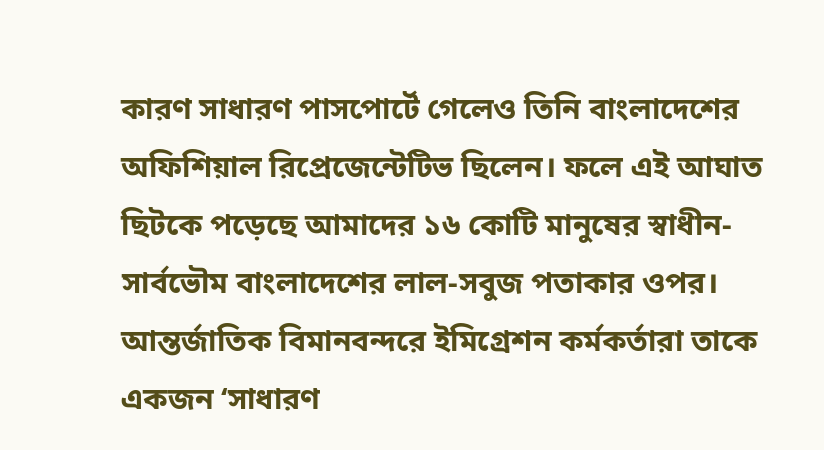কারণ সাধারণ পাসপোর্টে গেলেও তিনি বাংলাদেশের অফিশিয়াল রিপ্রেজেন্টেটিভ ছিলেন। ফলে এই আঘাত ছিটকে পড়েছে আমাদের ১৬ কোটি মানুষের স্বাধীন-সার্বভৌম বাংলাদেশের লাল-সবুজ পতাকার ওপর। আন্তর্জাতিক বিমানবন্দরে ইমিগ্রেশন কর্মকর্তারা তাকে একজন ‘সাধারণ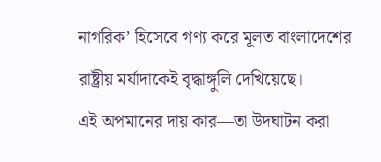নাগরিক’ হিসেবে গণ্য করে মূলত বাংলাদেশের রাষ্ট্রীয় মর্যাদাকেই বৃদ্ধাঙ্গুলি দেখিয়েছে।
এই অপমানের দায় কার—তা উদঘাটন করা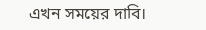এখন সময়ের দাবি।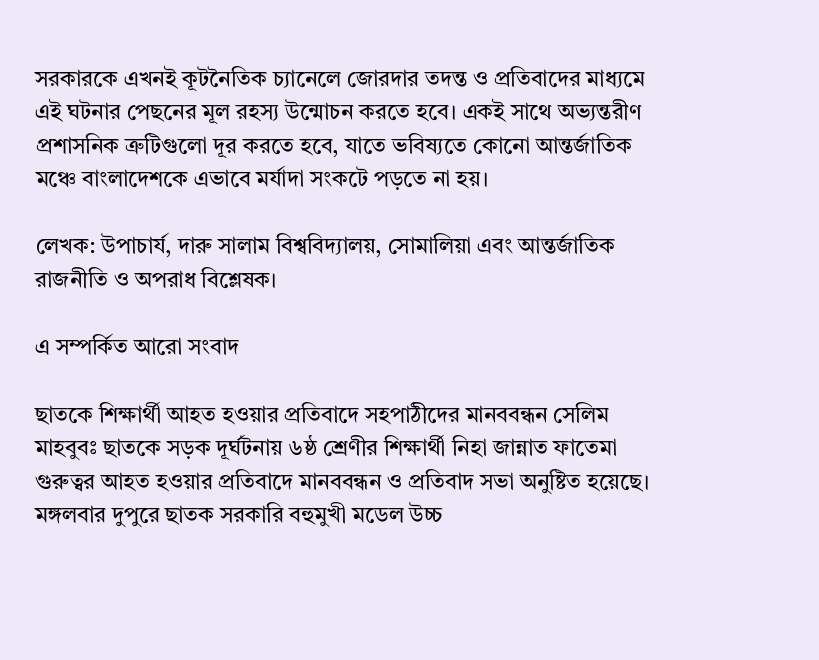সরকারকে এখনই কূটনৈতিক চ্যানেলে জোরদার তদন্ত ও প্রতিবাদের মাধ্যমে এই ঘটনার পেছনের মূল রহস্য উন্মোচন করতে হবে। একই সাথে অভ্যন্তরীণ প্রশাসনিক ত্রুটিগুলো দূর করতে হবে, যাতে ভবিষ্যতে কোনো আন্তর্জাতিক মঞ্চে বাংলাদেশকে এভাবে মর্যাদা সংকটে পড়তে না হয়।

লেখক: উপাচার্য, দারু সালাম বিশ্ববিদ্যালয়, সোমালিয়া এবং আন্তর্জাতিক রাজনীতি ও অপরাধ বিশ্লেষক।

এ সম্পর্কিত আরো সংবাদ

ছাতকে শিক্ষার্থী আহত হওয়ার প্রতিবাদে সহপাঠীদের মানববন্ধন সেলিম মাহবুবঃ ছাতকে সড়ক দূর্ঘটনায় ৬ষ্ঠ শ্রেণীর শিক্ষার্থী নিহা জান্নাত ফাতেমা গুরুত্বর আহত হওয়ার প্রতিবাদে মানববন্ধন ও প্রতিবাদ সভা অনুষ্টিত হয়েছে। মঙ্গলবার দুপুরে ছাতক সরকারি বহুমুখী মডেল উচ্চ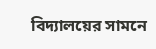বিদ্যালয়ের সামনে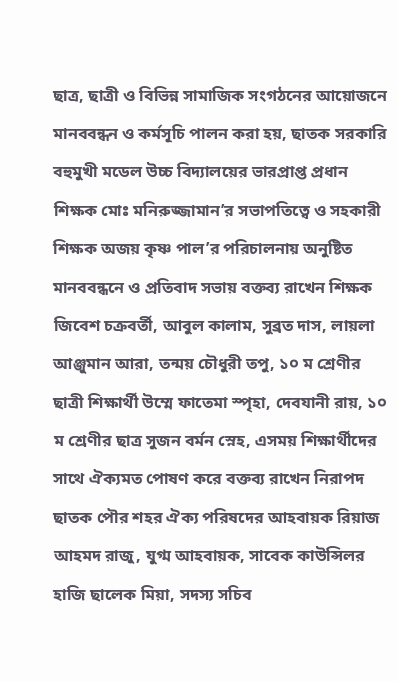ছাত্র, ছাত্রী ও বিভিন্ন সামাজিক সংগঠনের আয়োজনে মানববন্ধন ও কর্মসূচি পালন করা হয়, ছাতক সরকারি বহুমুখী মডেল উচ্চ বিদ্যালয়ের ভারপ্রাপ্ত প্রধান শিক্ষক মোঃ মনিরুজ্জামান’র সভাপতিত্বে ও সহকারী শিক্ষক অজয় কৃষ্ণ পাল’র পরিচালনায় অনুষ্টিত মানববন্ধনে ও প্রতিবাদ সভায় বক্তব্য রাখেন শিক্ষক জিবেশ চক্রবর্তী, আবুল কালাম, সুব্রত দাস, লায়লা আঞ্জুমান আরা, তন্ময় চৌধুরী তপু, ১০ ম শ্রেণীর ছাত্রী শিক্ষার্থী উম্মে ফাতেমা স্পৃহা, দেবযানী রায়, ১০ ম শ্রেণীর ছাত্র সুজন বর্মন স্নেহ, এসময় শিক্ষার্থীদের সাথে ঐক্যমত পোষণ করে বক্তব্য রাখেন নিরাপদ ছাতক পৌর শহর ঐক্য পরিষদের আহবায়ক রিয়াজ আহমদ রাজু, যুগ্ম আহবায়ক, সাবেক কাউন্সিলর হাজি ছালেক মিয়া, সদস্য সচিব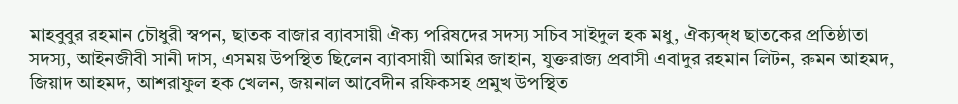মাহবুবুর রহমান চৌধুরী স্বপন, ছাতক বাজার ব্যাবসায়ী ঐক্য পরিষদের সদস্য সচিব সাইদুল হক মধু, ঐক্যব্দ্ধ ছাতকের প্রতিষ্ঠাতা সদস্য, আইনজীবী সানী দাস, এসময় উপস্থিত ছিলেন ব্যাবসায়ী আমির জাহান, যুক্তরাজ্য প্রবাসী এবাদুর রহমান লিটন, রুমন আহমদ, জিয়াদ আহমদ, আশরাফুল হক খেলন, জয়নাল আবেদীন রফিকসহ প্রমুখ উপস্থিত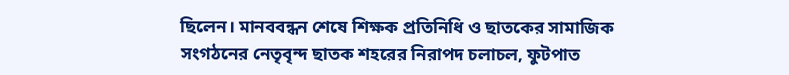ছিলেন। মানববন্ধন শেষে শিক্ষক প্রতিনিধি ও ছাতকের সামাজিক সংগঠনের নেতৃবৃন্দ ছাতক শহরের নিরাপদ চলাচল, ফুটপাত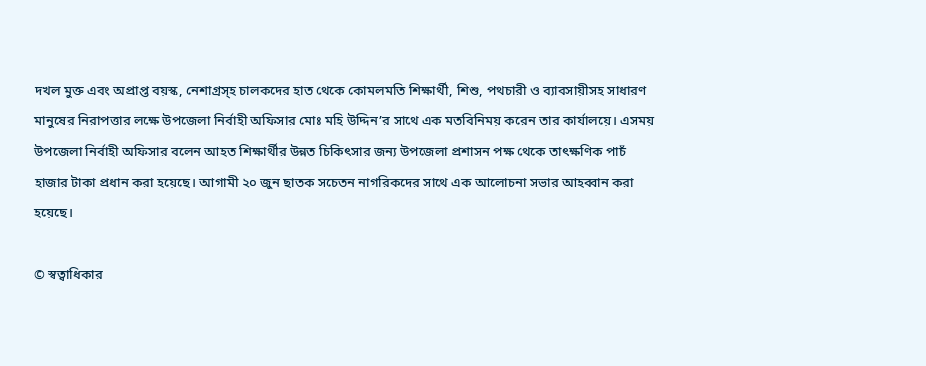দখল মুক্ত এবং অপ্রাপ্ত বয়স্ক, নেশাগ্রস্হ চালকদের হাত থেকে কোমলমতি শিক্ষার্থী, শিশু, পথচারী ও ব্যাবসায়ীসহ সাধারণ মানুষের নিরাপত্তার লক্ষে উপজেলা নির্বাহী অফিসার মোঃ মহি উদ্দিন’র সাথে এক মতবিনিময় করেন তার কার্যালয়ে। এসময় উপজেলা নির্বাহী অফিসার বলেন আহত শিক্ষার্থীর উন্নত চিকিৎসার জন্য উপজেলা প্রশাসন পক্ষ থেকে তাৎক্ষণিক পাচঁ হাজার টাকা প্রধান করা হয়েছে। আগামী ২০ জুন ছাতক সচেতন নাগরিকদের সাথে এক আলোচনা সভার আহব্বান করা হয়েছে।

© স্বত্বাধিকার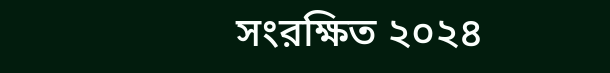সংরক্ষিত ২০২৪